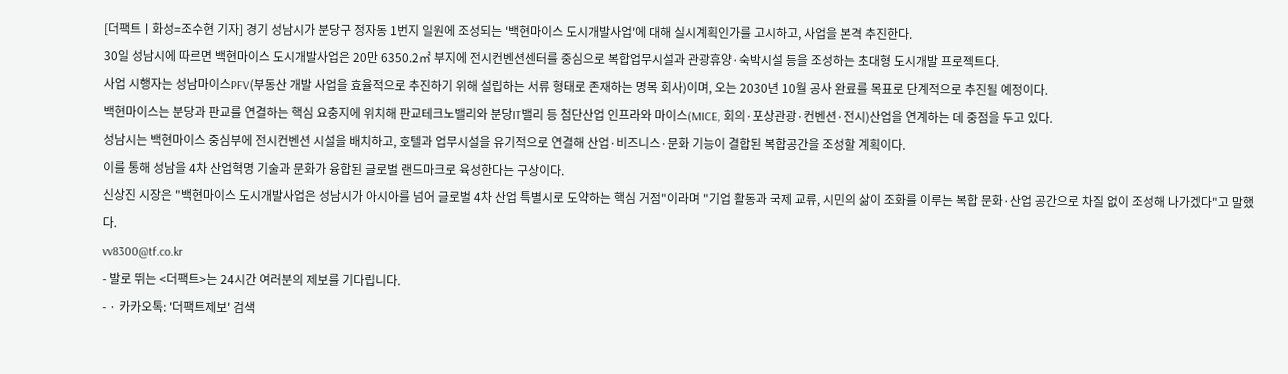[더팩트ㅣ화성=조수현 기자] 경기 성남시가 분당구 정자동 1번지 일원에 조성되는 '백현마이스 도시개발사업'에 대해 실시계획인가를 고시하고, 사업을 본격 추진한다.
30일 성남시에 따르면 백현마이스 도시개발사업은 20만 6350.2㎡ 부지에 전시컨벤션센터를 중심으로 복합업무시설과 관광휴양·숙박시설 등을 조성하는 초대형 도시개발 프로젝트다.
사업 시행자는 성남마이스PFV(부동산 개발 사업을 효율적으로 추진하기 위해 설립하는 서류 형태로 존재하는 명목 회사)이며, 오는 2030년 10월 공사 완료를 목표로 단계적으로 추진될 예정이다.
백현마이스는 분당과 판교를 연결하는 핵심 요충지에 위치해 판교테크노밸리와 분당IT밸리 등 첨단산업 인프라와 마이스(MICE, 회의·포상관광·컨벤션·전시)산업을 연계하는 데 중점을 두고 있다.
성남시는 백현마이스 중심부에 전시컨벤션 시설을 배치하고, 호텔과 업무시설을 유기적으로 연결해 산업·비즈니스·문화 기능이 결합된 복합공간을 조성할 계획이다.
이를 통해 성남을 4차 산업혁명 기술과 문화가 융합된 글로벌 랜드마크로 육성한다는 구상이다.
신상진 시장은 "백현마이스 도시개발사업은 성남시가 아시아를 넘어 글로벌 4차 산업 특별시로 도약하는 핵심 거점"이라며 "기업 활동과 국제 교류, 시민의 삶이 조화를 이루는 복합 문화·산업 공간으로 차질 없이 조성해 나가겠다"고 말했다.
vv8300@tf.co.kr
- 발로 뛰는 <더팩트>는 24시간 여러분의 제보를 기다립니다.
- · 카카오톡: '더팩트제보' 검색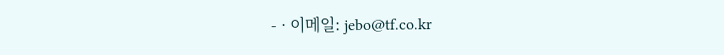- · 이메일: jebo@tf.co.kr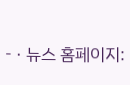- · 뉴스 홈페이지: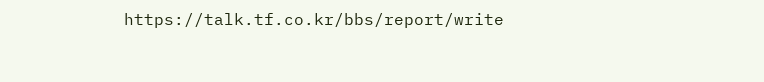https://talk.tf.co.kr/bbs/report/write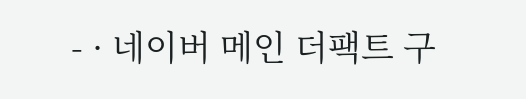- · 네이버 메인 더팩트 구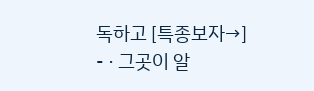독하고 [특종보자→]
- · 그곳이 알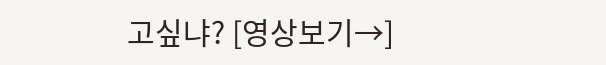고싶냐? [영상보기→]